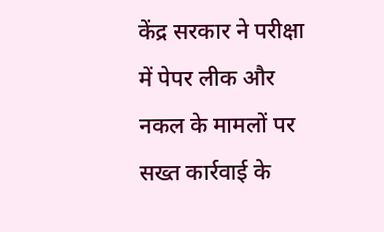केंद्र सरकार ने परीक्षा में पेपर लीक और नकल के मामलों पर सख्त कार्रवाई के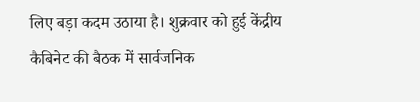लिए बड़ा कदम उठाया है। शुक्रवार को हुई केंद्रीय कैबिनेट की बैठक में सार्वजनिक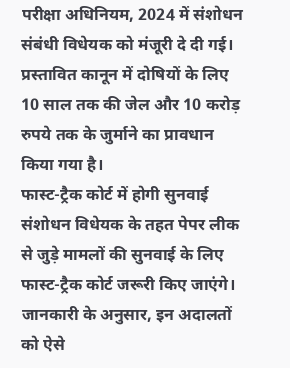परीक्षा अधिनियम, 2024 में संशोधन संबंधी विधेयक को मंजूरी दे दी गई। प्रस्तावित कानून में दोषियों के लिए 10 साल तक की जेल और 10 करोड़ रुपये तक के जुर्माने का प्रावधान किया गया है।
फास्ट-ट्रैक कोर्ट में होगी सुनवाई
संशोधन विधेयक के तहत पेपर लीक से जुड़े मामलों की सुनवाई के लिए फास्ट-ट्रैक कोर्ट जरूरी किए जाएंगे। जानकारी के अनुसार, इन अदालतों को ऐसे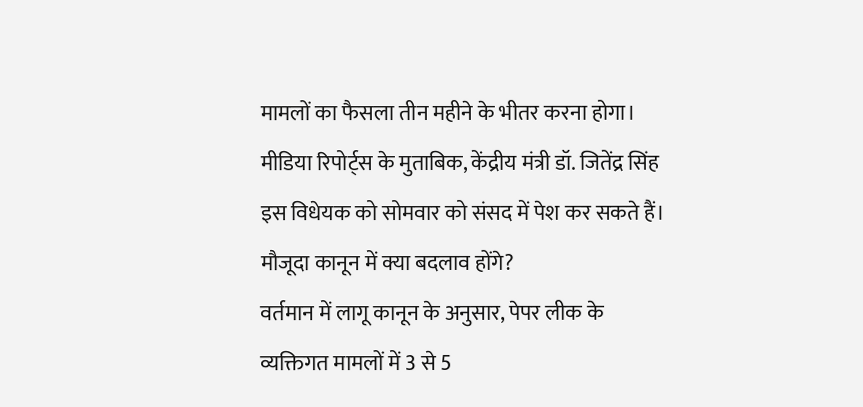मामलों का फैसला तीन महीने के भीतर करना होगा। मीडिया रिपोर्ट्स के मुताबिक, केंद्रीय मंत्री डॉ. जितेंद्र सिंह इस विधेयक को सोमवार को संसद में पेश कर सकते हैं।
मौजूदा कानून में क्या बदलाव होंगे?
वर्तमान में लागू कानून के अनुसार, पेपर लीक के व्यक्तिगत मामलों में 3 से 5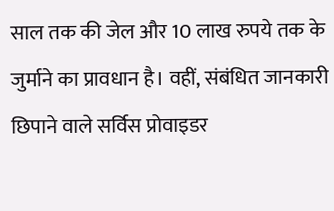साल तक की जेल और 10 लाख रुपये तक के जुर्माने का प्रावधान है। वहीं, संबंधित जानकारी छिपाने वाले सर्विस प्रोवाइडर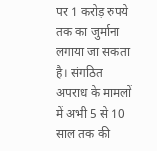पर 1 करोड़ रुपये तक का जुर्माना लगाया जा सकता है। संगठित अपराध के मामलों में अभी 5 से 10 साल तक की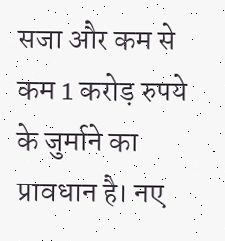सजा और कम से कम 1 करोड़ रुपये के जुर्माने का प्रावधान है। नए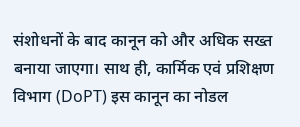संशोधनों के बाद कानून को और अधिक सख्त बनाया जाएगा। साथ ही, कार्मिक एवं प्रशिक्षण विभाग (DoPT) इस कानून का नोडल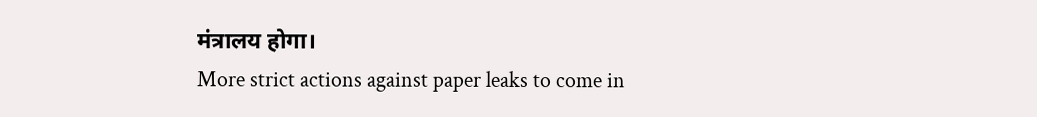मंत्रालय होगा।
More strict actions against paper leaks to come in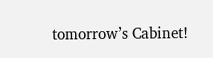tomorrow’s Cabinet!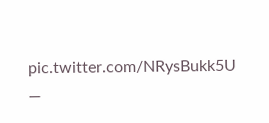pic.twitter.com/NRysBukk5U
—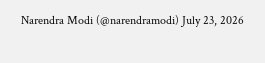Narendra Modi (@narendramodi) July 23, 2026